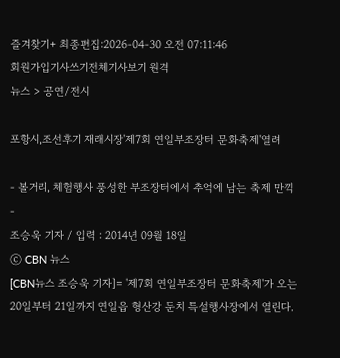즐겨찾기+ 최종편집:2026-04-30 오전 07:11:46
회원가입기사쓰기전체기사보기 원격
뉴스 > 공연/전시

포항시,조선후기 재래시장'제7회 연일부조장터 문화축제'열려

- 볼거리, 체험행사 풍성한 부조장터에서 추억에 남는 축제 만끽 -
조승욱 기자 / 입력 : 2014년 09월 18일
ⓒ CBN 뉴스
[CBN뉴스 조승욱 기자]= '제7회 연일부조장터 문화축제'가 오는 20일부터 21일까지 연일읍 형산강 둔치 특설행사장에서 열린다.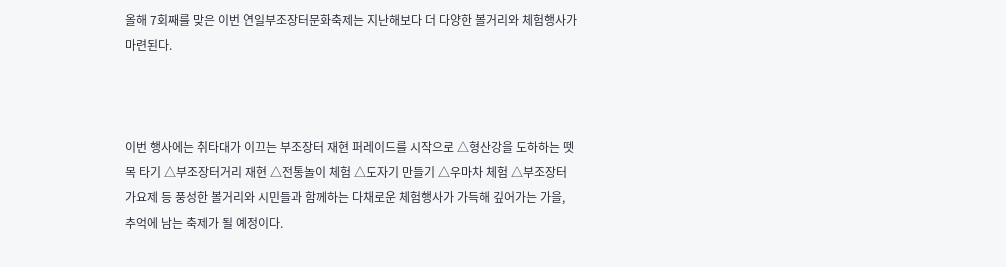올해 7회째를 맞은 이번 연일부조장터문화축제는 지난해보다 더 다양한 볼거리와 체험행사가 마련된다.



이번 행사에는 취타대가 이끄는 부조장터 재현 퍼레이드를 시작으로 △형산강을 도하하는 뗏목 타기 △부조장터거리 재현 △전통놀이 체험 △도자기 만들기 △우마차 체험 △부조장터 가요제 등 풍성한 볼거리와 시민들과 함께하는 다채로운 체험행사가 가득해 깊어가는 가을, 추억에 남는 축제가 될 예정이다.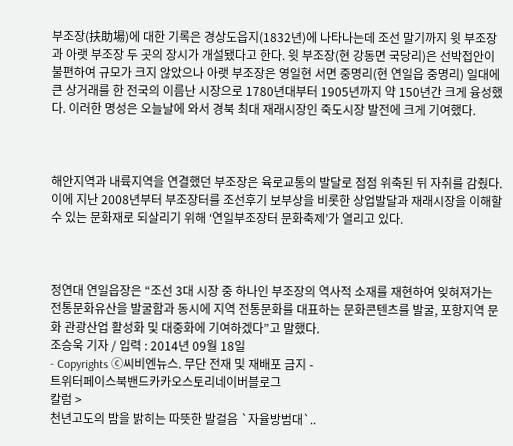부조장(扶助場)에 대한 기록은 경상도읍지(1832년)에 나타나는데 조선 말기까지 윗 부조장과 아랫 부조장 두 곳의 장시가 개설됐다고 한다. 윗 부조장(현 강동면 국당리)은 선박접안이 불편하여 규모가 크지 않았으나 아랫 부조장은 영일현 서면 중명리(현 연일읍 중명리) 일대에 큰 상거래를 한 전국의 이름난 시장으로 1780년대부터 1905년까지 약 150년간 크게 융성했다. 이러한 명성은 오늘날에 와서 경북 최대 재래시장인 죽도시장 발전에 크게 기여했다.



해안지역과 내륙지역을 연결했던 부조장은 육로교통의 발달로 점점 위축된 뒤 자취를 감췄다. 이에 지난 2008년부터 부조장터를 조선후기 보부상을 비롯한 상업발달과 재래시장을 이해할 수 있는 문화재로 되살리기 위해 ‘연일부조장터 문화축제’가 열리고 있다.



정연대 연일읍장은 “조선 3대 시장 중 하나인 부조장의 역사적 소재를 재현하여 잊혀져가는 전통문화유산을 발굴함과 동시에 지역 전통문화를 대표하는 문화콘텐츠를 발굴, 포항지역 문화 관광산업 활성화 및 대중화에 기여하겠다”고 말했다.
조승욱 기자 / 입력 : 2014년 09월 18일
- Copyrights ⓒ씨비엔뉴스. 무단 전재 및 재배포 금지 -
트위터페이스북밴드카카오스토리네이버블로그
칼럼 >
천년고도의 밤을 밝히는 따뜻한 발걸음 `자율방범대`..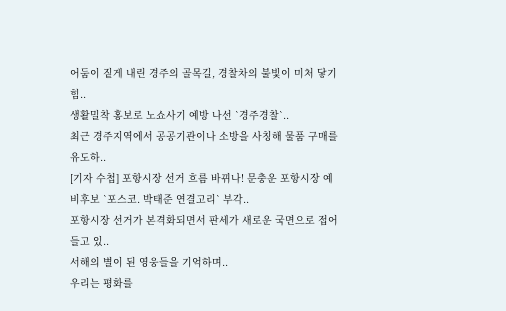어둠이 짙게 내린 경주의 골목길, 경찰차의 불빛이 미처 닿기 힘..
생활밀착 홍보로 노쇼사기 예방 나선 `경주경찰`..
최근 경주지역에서 공공기관이나 소방을 사칭해 물품 구매를 유도하..
[기자 수첩] 포항시장 선거 흐름 바뀌나! 문충운 포항시장 예비후보 `포스코. 박태준 연결고리` 부각..
포항시장 선거가 본격화되면서 판세가 새로운 국면으로 접어들고 있..
서해의 별이 된 영웅들을 기억하며..
우리는 평화를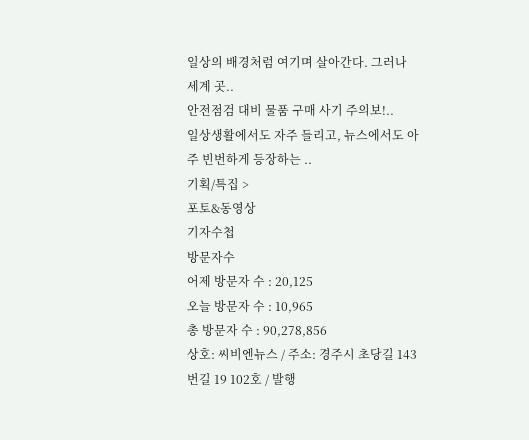일상의 배경처럼 여기며 살아간다. 그러나 세계 곳..
안전점검 대비 물품 구매 사기 주의보!..
일상생활에서도 자주 들리고, 뉴스에서도 아주 빈번하게 등장하는 ..
기획/특집 >
포토&동영상
기자수첩
방문자수
어제 방문자 수 : 20,125
오늘 방문자 수 : 10,965
총 방문자 수 : 90,278,856
상호: 씨비엔뉴스 / 주소: 경주시 초당길 143번길 19 102호 / 발행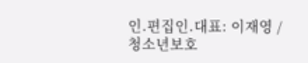인.편집인.대표: 이재영 / 청소년보호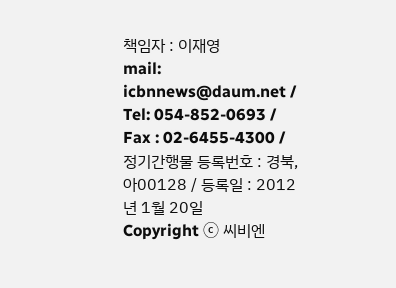책임자 : 이재영
mail: icbnnews@daum.net / Tel: 054-852-0693 / Fax : 02-6455-4300 / 정기간행물 등록번호 : 경북, 아00128 / 등록일 : 2012년 1월 20일
Copyright ⓒ 씨비엔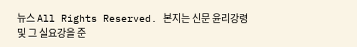뉴스 All Rights Reserved. 본지는 신문 윤리강령 및 그 실요강을 준